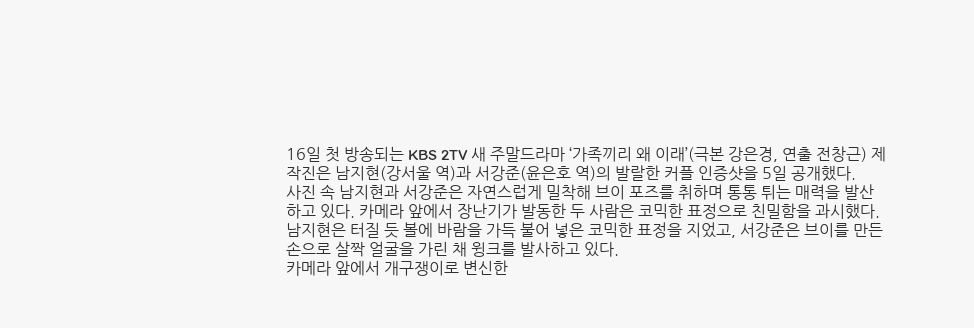16일 첫 방송되는 KBS 2TV 새 주말드라마 ‘가족끼리 왜 이래’(극본 강은경, 연출 전창근) 제작진은 남지현(강서울 역)과 서강준(윤은호 역)의 발랄한 커플 인증샷을 5일 공개했다.
사진 속 남지현과 서강준은 자연스럽게 밀착해 브이 포즈를 취하며 통통 튀는 매력을 발산하고 있다. 카메라 앞에서 장난기가 발동한 두 사람은 코믹한 표정으로 친밀함을 과시했다.
남지현은 터질 듯 볼에 바람을 가득 불어 넣은 코믹한 표정을 지었고, 서강준은 브이를 만든 손으로 살짝 얼굴을 가린 채 윙크를 발사하고 있다.
카메라 앞에서 개구쟁이로 변신한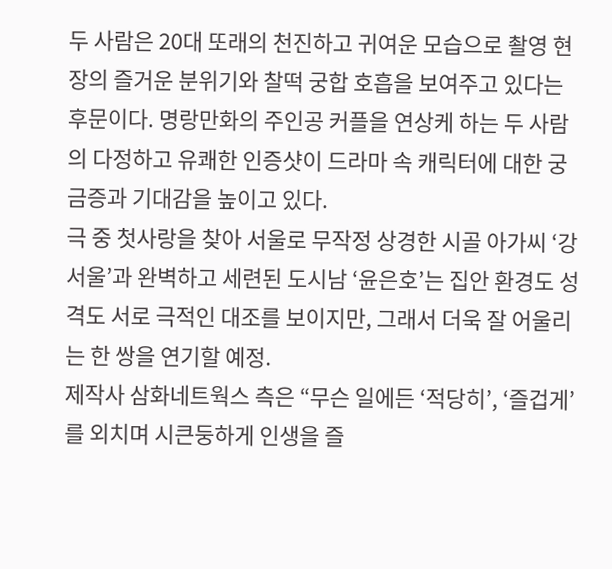두 사람은 20대 또래의 천진하고 귀여운 모습으로 촬영 현장의 즐거운 분위기와 찰떡 궁합 호흡을 보여주고 있다는 후문이다. 명랑만화의 주인공 커플을 연상케 하는 두 사람의 다정하고 유쾌한 인증샷이 드라마 속 캐릭터에 대한 궁금증과 기대감을 높이고 있다.
극 중 첫사랑을 찾아 서울로 무작정 상경한 시골 아가씨 ‘강서울’과 완벽하고 세련된 도시남 ‘윤은호’는 집안 환경도 성격도 서로 극적인 대조를 보이지만, 그래서 더욱 잘 어울리는 한 쌍을 연기할 예정.
제작사 삼화네트웍스 측은 “무슨 일에든 ‘적당히’, ‘즐겁게’를 외치며 시큰둥하게 인생을 즐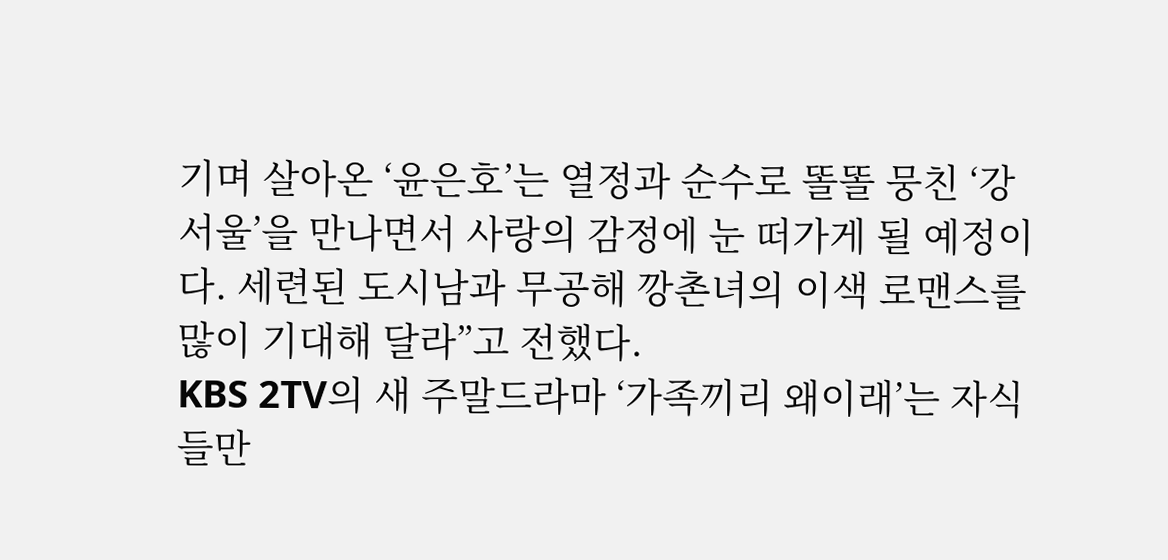기며 살아온 ‘윤은호’는 열정과 순수로 똘똘 뭉친 ‘강서울’을 만나면서 사랑의 감정에 눈 떠가게 될 예정이다. 세련된 도시남과 무공해 깡촌녀의 이색 로맨스를 많이 기대해 달라”고 전했다.
KBS 2TV의 새 주말드라마 ‘가족끼리 왜이래’는 자식들만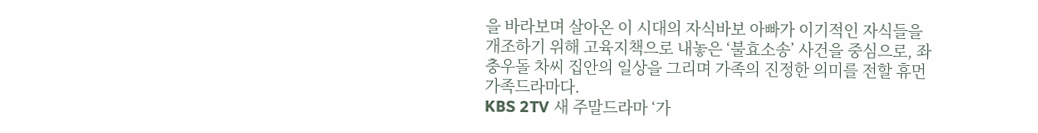을 바라보며 살아온 이 시대의 자식바보 아빠가 이기적인 자식들을 개조하기 위해 고육지책으로 내놓은 ‘불효소송’ 사건을 중심으로, 좌충우돌 차씨 집안의 일상을 그리며 가족의 진정한 의미를 전할 휴먼가족드라마다.
KBS 2TV 새 주말드라마 ‘가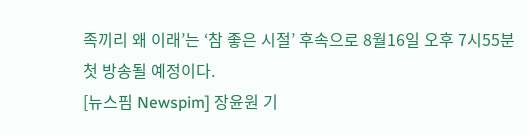족끼리 왜 이래’는 ‘참 좋은 시절’ 후속으로 8월16일 오후 7시55분 첫 방송될 예정이다.
[뉴스핌 Newspim] 장윤원 기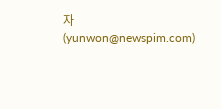자 (yunwon@newspim.com)